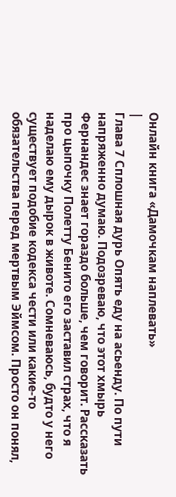Онлайн книга «Дамочкам наплевать»
|
Глава 7 Сплошная дурь Опять еду на асьенду. По пути напряженно думаю. Подозреваю, что этот хмырь Фернандес знает гораздо больше, чем говорит. Рассказать про цыпочку Полетту Бенито его заставил страх, что я наделаю ему дырок в животе. Сомневаюсь, будто у него существует подобие кодекса чести или какие-то обязательства перед мертвым Эймсом. Просто он понял,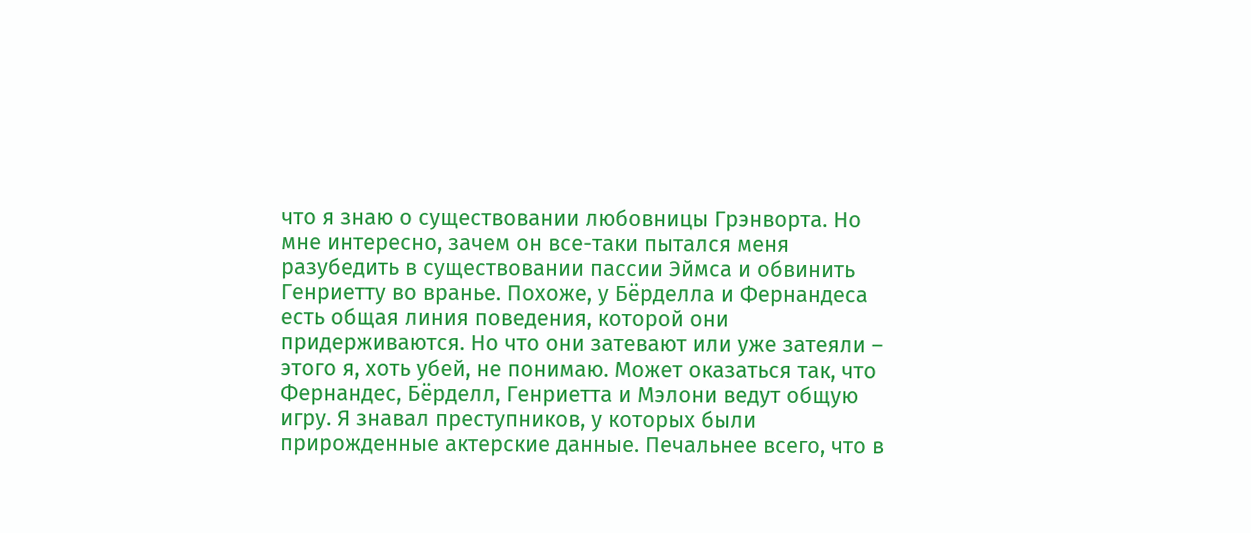что я знаю о существовании любовницы Грэнворта. Но мне интересно, зачем он все-таки пытался меня разубедить в существовании пассии Эймса и обвинить Генриетту во вранье. Похоже, у Бёрделла и Фернандеса есть общая линия поведения, которой они придерживаются. Но что они затевают или уже затеяли – этого я, хоть убей, не понимаю. Может оказаться так, что Фернандес, Бёрделл, Генриетта и Мэлони ведут общую игру. Я знавал преступников, у которых были прирожденные актерские данные. Печальнее всего, что в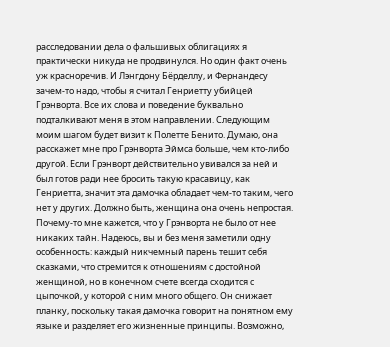расследовании дела о фальшивых облигациях я практически никуда не продвинулся. Но один факт очень уж красноречив. И Лэнгдону Бёрделлу, и Фернандесу зачем-то надо, чтобы я считал Генриетту убийцей Грэнворта. Все их слова и поведение буквально подталкивают меня в этом направлении. Следующим моим шагом будет визит к Полетте Бенито. Думаю, она расскажет мне про Грэнворта Эймса больше, чем кто-либо другой. Если Грэнворт действительно увивался за ней и был готов ради нее бросить такую красавицу, как Генриетта, значит эта дамочка обладает чем-то таким, чего нет у других. Должно быть, женщина она очень непростая. Почему-то мне кажется, что у Грэнворта не было от нее никаких тайн. Надеюсь, вы и без меня заметили одну особенность: каждый никчемный парень тешит себя сказками, что стремится к отношениям с достойной женщиной, но в конечном счете всегда сходится с цыпочкой, у которой с ним много общего. Он снижает планку, поскольку такая дамочка говорит на понятном ему языке и разделяет его жизненные принципы. Возможно,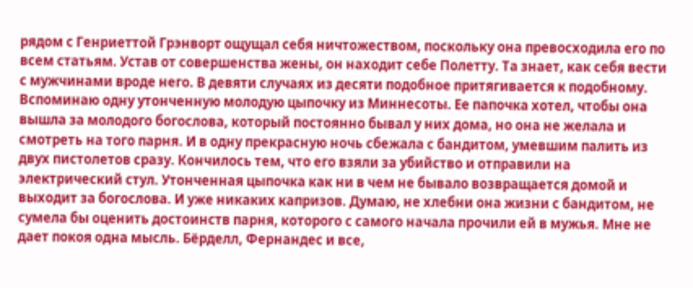рядом с Генриеттой Грэнворт ощущал себя ничтожеством, поскольку она превосходила его по всем статьям. Устав от совершенства жены, он находит себе Полетту. Та знает, как себя вести с мужчинами вроде него. В девяти случаях из десяти подобное притягивается к подобному. Вспоминаю одну утонченную молодую цыпочку из Миннесоты. Ее папочка хотел, чтобы она вышла за молодого богослова, который постоянно бывал у них дома, но она не желала и смотреть на того парня. И в одну прекрасную ночь сбежала с бандитом, умевшим палить из двух пистолетов сразу. Кончилось тем, что его взяли за убийство и отправили на электрический стул. Утонченная цыпочка как ни в чем не бывало возвращается домой и выходит за богослова. И уже никаких капризов. Думаю, не хлебни она жизни с бандитом, не сумела бы оценить достоинств парня, которого с самого начала прочили ей в мужья. Мне не дает покоя одна мысль. Бёрделл, Фернандес и все,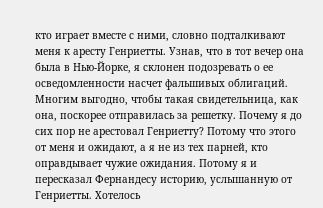кто играет вместе с ними, словно подталкивают меня к аресту Генриетты. Узнав, что в тот вечер она была в Нью-Йорке, я склонен подозревать о ее осведомленности насчет фальшивых облигаций. Многим выгодно, чтобы такая свидетельница, как она, поскорее отправилась за решетку. Почему я до сих пор не арестовал Генриетту? Потому что этого от меня и ожидают, а я не из тех парней, кто оправдывает чужие ожидания. Потому я и пересказал Фернандесу историю, услышанную от Генриетты. Хотелось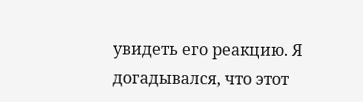увидеть его реакцию. Я догадывался, что этот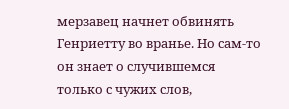мерзавец начнет обвинять Генриетту во вранье. Но сам-то он знает о случившемся только с чужих слов,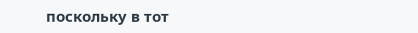поскольку в тот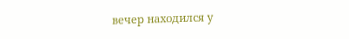вечер находился у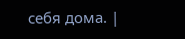себя дома. |